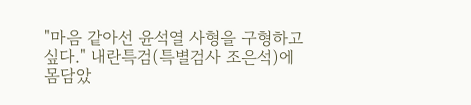"마음 같아선 윤석열 사형을 구형하고 싶다." 내란특검(특별검사 조은석)에 몸담았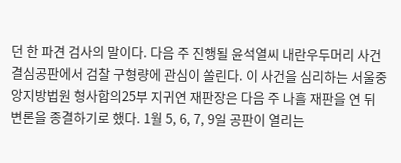던 한 파견 검사의 말이다. 다음 주 진행될 윤석열씨 내란우두머리 사건 결심공판에서 검찰 구형량에 관심이 쏠린다. 이 사건을 심리하는 서울중앙지방법원 형사합의25부 지귀연 재판장은 다음 주 나흘 재판을 연 뒤 변론을 종결하기로 했다. 1월 5, 6, 7, 9일 공판이 열리는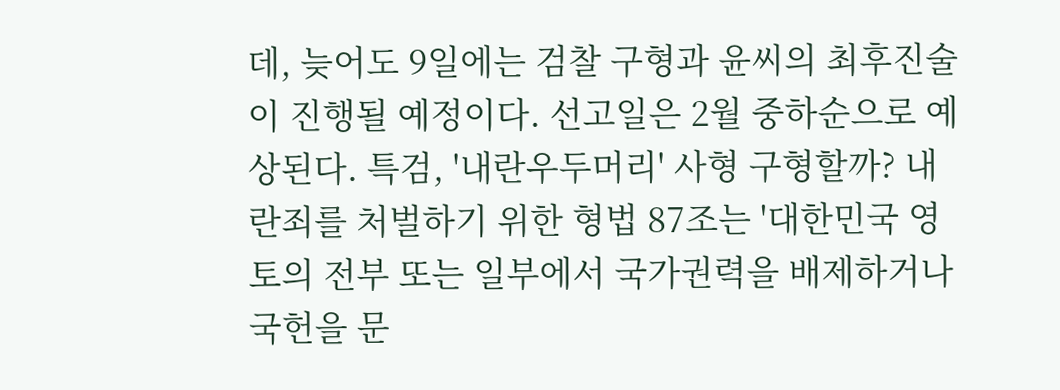데, 늦어도 9일에는 검찰 구형과 윤씨의 최후진술이 진행될 예정이다. 선고일은 2월 중하순으로 예상된다. 특검, '내란우두머리' 사형 구형할까? 내란죄를 처벌하기 위한 형법 87조는 '대한민국 영토의 전부 또는 일부에서 국가권력을 배제하거나 국헌을 문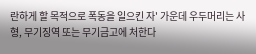란하게 할 목적으로 폭동을 일으킨 자' 가운데 우두머리는 사형, 무기징역 또는 무기금고에 처한다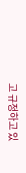고 규정하고 있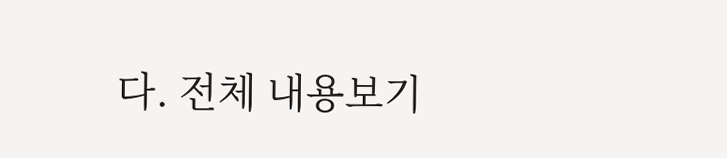다. 전체 내용보기